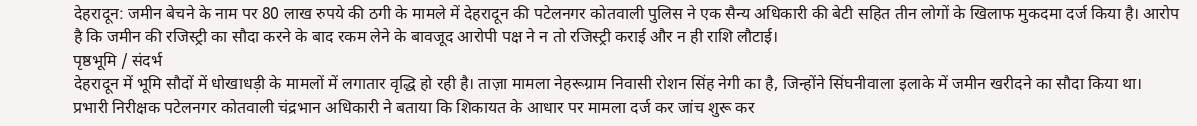देहरादून: जमीन बेचने के नाम पर 80 लाख रुपये की ठगी के मामले में देहरादून की पटेलनगर कोतवाली पुलिस ने एक सैन्य अधिकारी की बेटी सहित तीन लोगों के खिलाफ मुकदमा दर्ज किया है। आरोप है कि जमीन की रजिस्ट्री का सौदा करने के बाद रकम लेने के बावजूद आरोपी पक्ष ने न तो रजिस्ट्री कराई और न ही राशि लौटाई।
पृष्ठभूमि / संदर्भ
देहरादून में भूमि सौदों में धोखाधड़ी के मामलों में लगातार वृद्धि हो रही है। ताज़ा मामला नेहरूग्राम निवासी रोशन सिंह नेगी का है, जिन्होंने सिंघनीवाला इलाके में जमीन खरीदने का सौदा किया था।
प्रभारी निरीक्षक पटेलनगर कोतवाली चंद्रभान अधिकारी ने बताया कि शिकायत के आधार पर मामला दर्ज कर जांच शुरू कर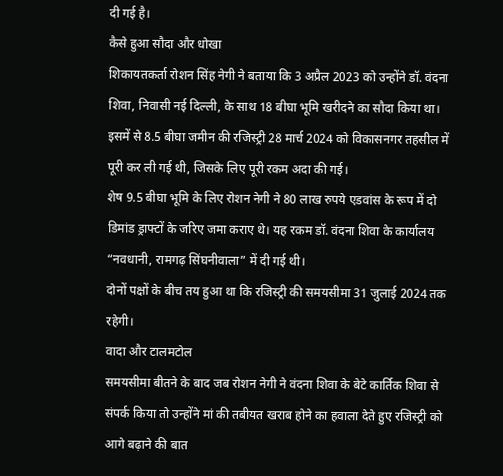दी गई है।
कैसे हुआ सौदा और धोखा
शिकायतकर्ता रोशन सिंह नेगी ने बताया कि 3 अप्रैल 2023 को उन्होंने डॉ. वंदना शिवा, निवासी नई दिल्ली, के साथ 18 बीघा भूमि खरीदने का सौदा किया था। इसमें से 8.5 बीघा जमीन की रजिस्ट्री 28 मार्च 2024 को विकासनगर तहसील में पूरी कर ली गई थी, जिसके लिए पूरी रकम अदा की गई।
शेष 9.5 बीघा भूमि के लिए रोशन नेगी ने 80 लाख रुपये एडवांस के रूप में दो डिमांड ड्राफ्टों के जरिए जमा कराए थे। यह रकम डॉ. वंदना शिवा के कार्यालय “नवधानी, रामगढ़ सिंघनीवाला” में दी गई थी।
दोनों पक्षों के बीच तय हुआ था कि रजिस्ट्री की समयसीमा 31 जुलाई 2024 तक रहेगी।
वादा और टालमटोल
समयसीमा बीतने के बाद जब रोशन नेगी ने वंदना शिवा के बेटे कार्तिक शिवा से संपर्क किया तो उन्होंने मां की तबीयत खराब होने का हवाला देते हुए रजिस्ट्री को आगे बढ़ाने की बात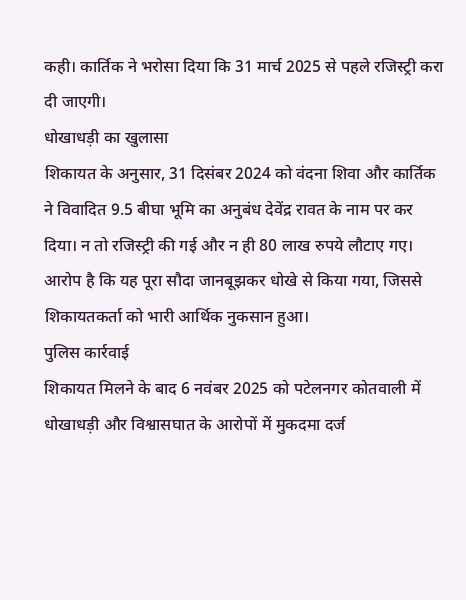कही। कार्तिक ने भरोसा दिया कि 31 मार्च 2025 से पहले रजिस्ट्री करा दी जाएगी।
धोखाधड़ी का खुलासा
शिकायत के अनुसार, 31 दिसंबर 2024 को वंदना शिवा और कार्तिक ने विवादित 9.5 बीघा भूमि का अनुबंध देवेंद्र रावत के नाम पर कर दिया। न तो रजिस्ट्री की गई और न ही 80 लाख रुपये लौटाए गए।
आरोप है कि यह पूरा सौदा जानबूझकर धोखे से किया गया, जिससे शिकायतकर्ता को भारी आर्थिक नुकसान हुआ।
पुलिस कार्रवाई
शिकायत मिलने के बाद 6 नवंबर 2025 को पटेलनगर कोतवाली में धोखाधड़ी और विश्वासघात के आरोपों में मुकदमा दर्ज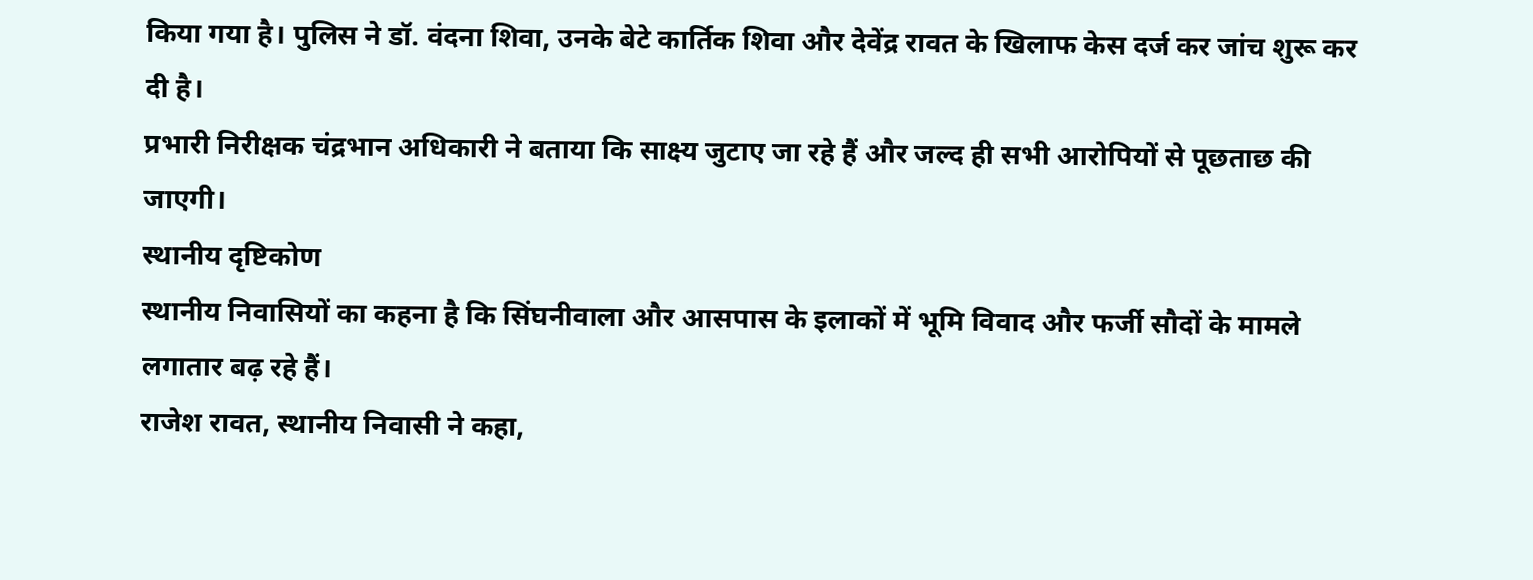किया गया है। पुलिस ने डॉ. वंदना शिवा, उनके बेटे कार्तिक शिवा और देवेंद्र रावत के खिलाफ केस दर्ज कर जांच शुरू कर दी है।
प्रभारी निरीक्षक चंद्रभान अधिकारी ने बताया कि साक्ष्य जुटाए जा रहे हैं और जल्द ही सभी आरोपियों से पूछताछ की जाएगी।
स्थानीय दृष्टिकोण
स्थानीय निवासियों का कहना है कि सिंघनीवाला और आसपास के इलाकों में भूमि विवाद और फर्जी सौदों के मामले लगातार बढ़ रहे हैं।
राजेश रावत, स्थानीय निवासी ने कहा,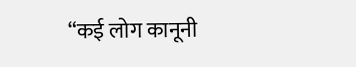“कई लोग कानूनी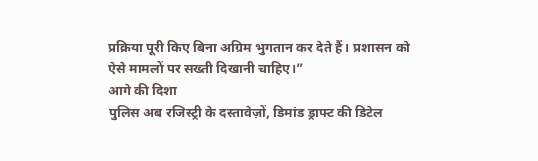प्रक्रिया पूरी किए बिना अग्रिम भुगतान कर देते हैं। प्रशासन को ऐसे मामलों पर सख्ती दिखानी चाहिए।”
आगे की दिशा
पुलिस अब रजिस्ट्री के दस्तावेज़ों, डिमांड ड्राफ्ट की डिटेल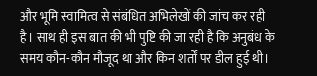और भूमि स्वामित्व से संबंधित अभिलेखों की जांच कर रही है। साथ ही इस बात की भी पुष्टि की जा रही है कि अनुबंध के समय कौन-कौन मौजूद था और किन शर्तों पर डील हुई थी।